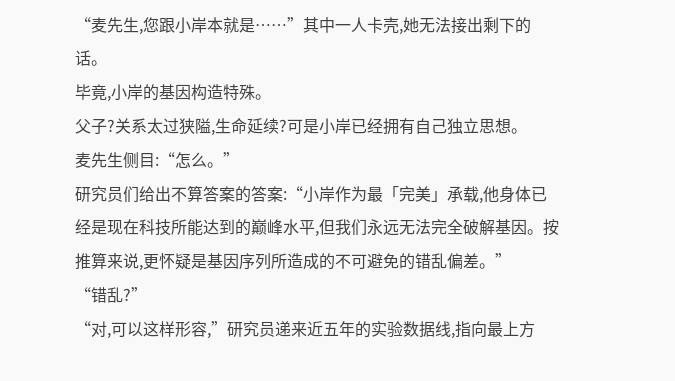“麦先生,您跟小岸本就是……”其中一人卡壳,她无法接出剩下的话。
毕竟,小岸的基因构造特殊。
父子?关系太过狭隘,生命延续?可是小岸已经拥有自己独立思想。
麦先生侧目:“怎么。”
研究员们给出不算答案的答案:“小岸作为最「完美」承载,他身体已经是现在科技所能达到的巅峰水平,但我们永远无法完全破解基因。按推算来说,更怀疑是基因序列所造成的不可避免的错乱偏差。”
“错乱?”
“对,可以这样形容,”研究员递来近五年的实验数据线,指向最上方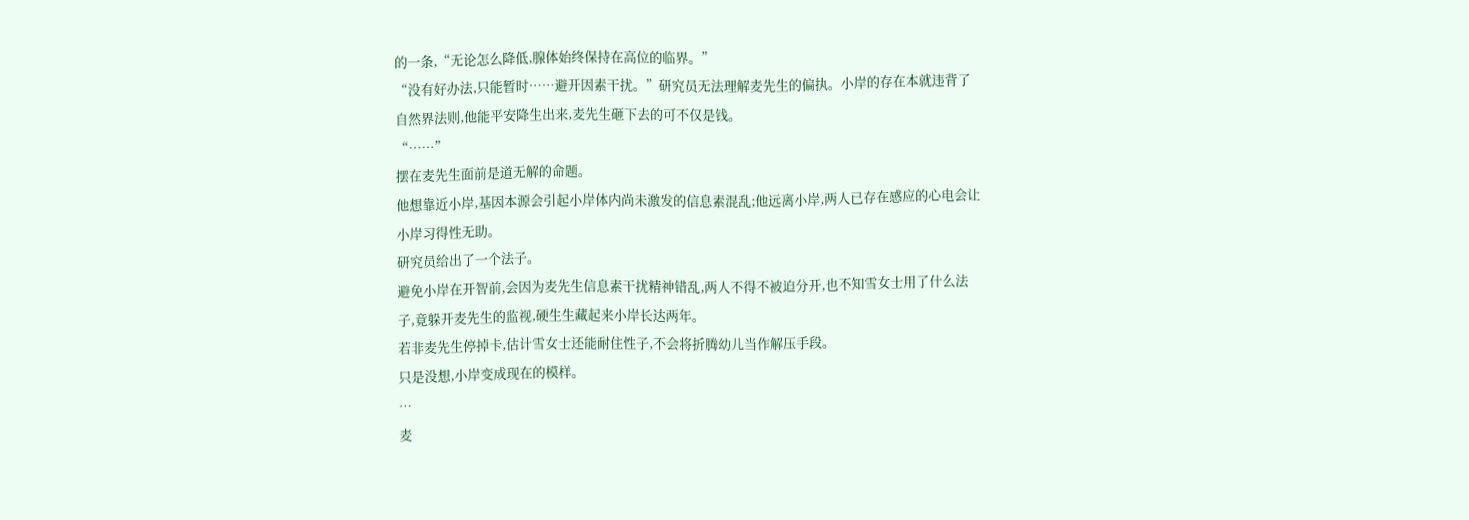的一条,“无论怎么降低,腺体始终保持在高位的临界。”
“没有好办法,只能暂时……避开因素干扰。”研究员无法理解麦先生的偏执。小岸的存在本就违背了自然界法则,他能平安降生出来,麦先生砸下去的可不仅是钱。
“……”
摆在麦先生面前是道无解的命题。
他想靠近小岸,基因本源会引起小岸体内尚未激发的信息素混乱;他远离小岸,两人已存在感应的心电会让小岸习得性无助。
研究员给出了一个法子。
避免小岸在开智前,会因为麦先生信息素干扰精神错乱,两人不得不被迫分开,也不知雪女士用了什么法子,竟躲开麦先生的监视,硬生生藏起来小岸长达两年。
若非麦先生停掉卡,估计雪女士还能耐住性子,不会将折腾幼儿当作解压手段。
只是没想,小岸变成现在的模样。
…
麦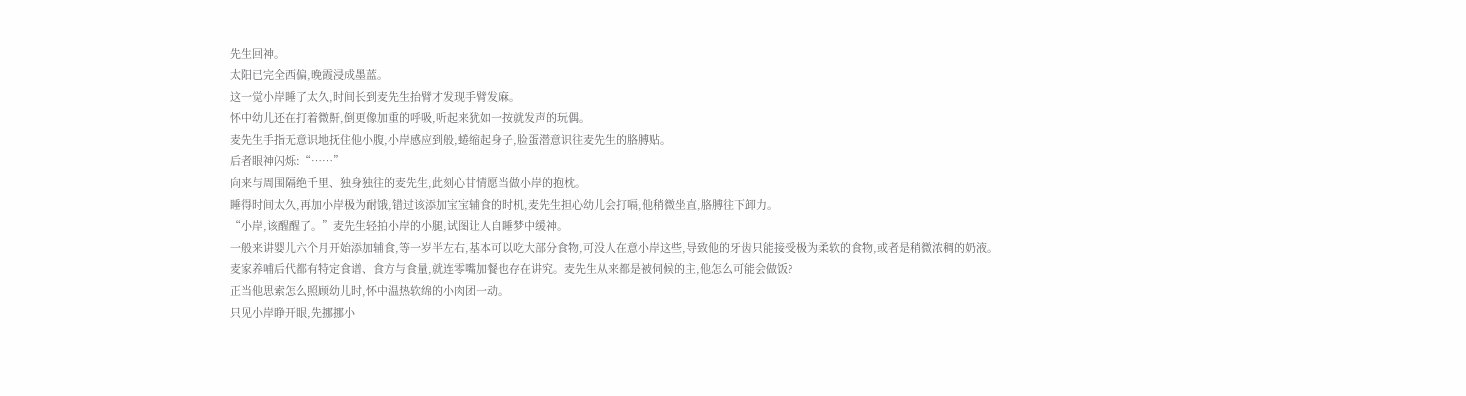先生回神。
太阳已完全西偏,晚霞浸成墨蓝。
这一觉小岸睡了太久,时间长到麦先生抬臂才发现手臂发麻。
怀中幼儿还在打着微鼾,倒更像加重的呼吸,听起来犹如一按就发声的玩偶。
麦先生手指无意识地抚住他小腹,小岸感应到般,蜷缩起身子,脸蛋潜意识往麦先生的胳膊贴。
后者眼神闪烁:“……”
向来与周围隔绝千里、独身独往的麦先生,此刻心甘情愿当做小岸的抱枕。
睡得时间太久,再加小岸极为耐饿,错过该添加宝宝辅食的时机,麦先生担心幼儿会打嗝,他稍微坐直,胳膊往下卸力。
“小岸,该醒醒了。”麦先生轻拍小岸的小腿,试图让人自睡梦中缓神。
一般来讲婴儿六个月开始添加辅食,等一岁半左右,基本可以吃大部分食物,可没人在意小岸这些,导致他的牙齿只能接受极为柔软的食物,或者是稍微浓稠的奶液。
麦家养哺后代都有特定食谱、食方与食量,就连零嘴加餐也存在讲究。麦先生从来都是被伺候的主,他怎么可能会做饭?
正当他思索怎么照顾幼儿时,怀中温热软绵的小肉团一动。
只见小岸睁开眼,先挪挪小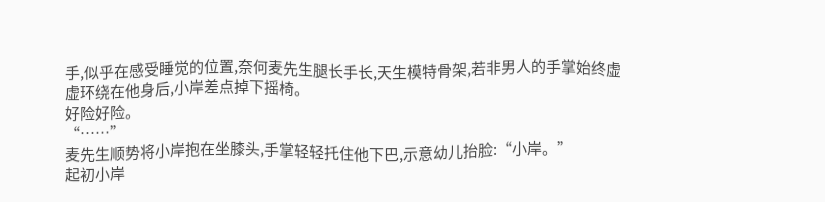手,似乎在感受睡觉的位置,奈何麦先生腿长手长,天生模特骨架,若非男人的手掌始终虚虚环绕在他身后,小岸差点掉下摇椅。
好险好险。
“……”
麦先生顺势将小岸抱在坐膝头,手掌轻轻托住他下巴,示意幼儿抬脸:“小岸。”
起初小岸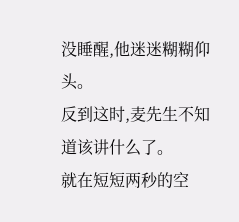没睡醒,他迷迷糊糊仰头。
反到这时,麦先生不知道该讲什么了。
就在短短两秒的空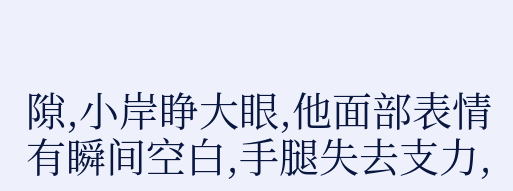隙,小岸睁大眼,他面部表情有瞬间空白,手腿失去支力,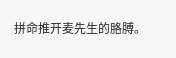拼命推开麦先生的胳膊。